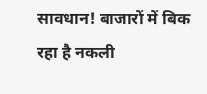सावधान! बाजारों में बिक रहा है नकली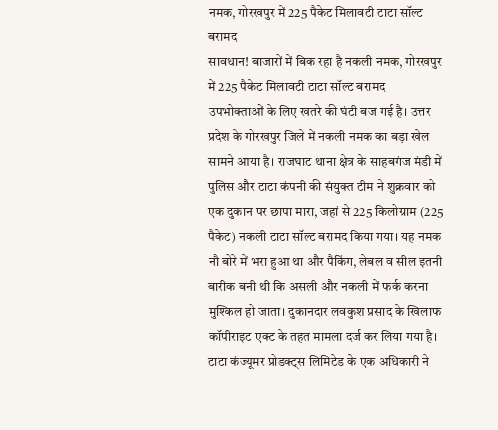नमक, गोरखपुर में 225 पैकेट मिलावटी टाटा सॉल्ट बरामद
सावधान! बाजारों में बिक रहा है नकली नमक, गोरखपुर में 225 पैकेट मिलावटी टाटा सॉल्ट बरामद
उपभोक्ताओं के लिए खतरे की घंटी बज गई है। उत्तर प्रदेश के गोरखपुर जिले में नकली नमक का बड़ा खेल सामने आया है। राजघाट थाना क्षेत्र के साहबगंज मंडी में पुलिस और टाटा कंपनी की संयुक्त टीम ने शुक्रवार को एक दुकान पर छापा मारा, जहां से 225 किलोग्राम (225 पैकेट) नकली टाटा सॉल्ट बरामद किया गया। यह नमक नौ बोरे में भरा हुआ था और पैकिंग, लेबल व सील इतनी बारीक बनी थी कि असली और नकली में फर्क करना मुश्किल हो जाता। दुकानदार लवकुश प्रसाद के खिलाफ कॉपीराइट एक्ट के तहत मामला दर्ज कर लिया गया है।
टाटा कंज्यूमर प्रोडक्ट्स लिमिटेड के एक अधिकारी ने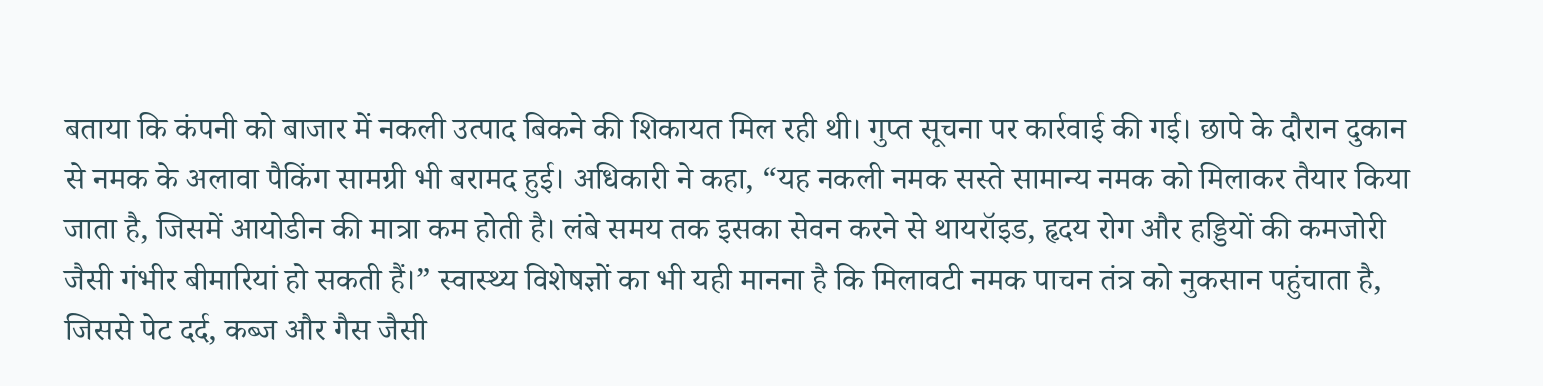बताया कि कंपनी को बाजार में नकली उत्पाद बिकने की शिकायत मिल रही थी। गुप्त सूचना पर कार्रवाई की गई। छापे के दौरान दुकान से नमक के अलावा पैकिंग सामग्री भी बरामद हुई। अधिकारी ने कहा, “यह नकली नमक सस्ते सामान्य नमक को मिलाकर तैयार किया जाता है, जिसमें आयोडीन की मात्रा कम होती है। लंबे समय तक इसका सेवन करने से थायरॉइड, हृदय रोग और हड्डियों की कमजोरी जैसी गंभीर बीमारियां हो सकती हैं।” स्वास्थ्य विशेषज्ञों का भी यही मानना है कि मिलावटी नमक पाचन तंत्र को नुकसान पहुंचाता है, जिससे पेट दर्द, कब्ज और गैस जैसी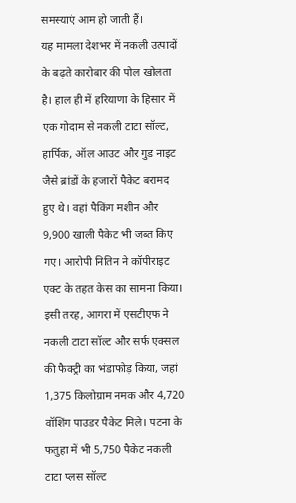समस्याएं आम हो जाती हैं।
यह मामला देशभर में नकली उत्पादों के बढ़ते कारोबार की पोल खोलता है। हाल ही में हरियाणा के हिसार में एक गोदाम से नकली टाटा सॉल्ट, हार्पिक, ऑल आउट और गुड नाइट जैसे ब्रांडों के हजारों पैकेट बरामद हुए थे। वहां पैकिंग मशीन और 9,900 खाली पैकेट भी जब्त किए गए। आरोपी नितिन ने कॉपीराइट एक्ट के तहत केस का सामना किया। इसी तरह, आगरा में एसटीएफ ने नकली टाटा सॉल्ट और सर्फ एक्सल की फैक्ट्री का भंडाफोड़ किया, जहां 1,375 किलोग्राम नमक और 4,720 वॉशिंग पाउडर पैकेट मिले। पटना के फतुहा में भी 5,750 पैकेट नकली टाटा प्लस सॉल्ट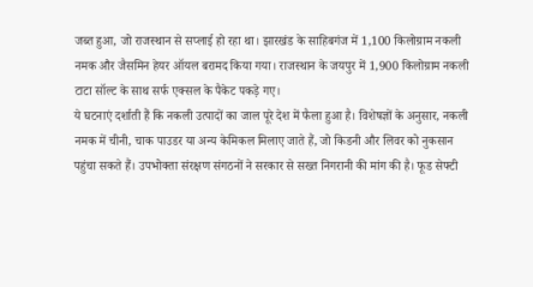जब्त हुआ, जो राजस्थान से सप्लाई हो रहा था। झारखंड के साहिबगंज में 1,100 किलोग्राम नकली नमक और जैसमिन हेयर ऑयल बरामद किया गया। राजस्थान के जयपुर में 1,900 किलोग्राम नकली टाटा सॉल्ट के साथ सर्फ एक्सल के पैकेट पकड़े गए।
ये घटनाएं दर्शाती हैं कि नकली उत्पादों का जाल पूरे देश में फैला हुआ है। विशेषज्ञों के अनुसार, नकली नमक में चीनी, चाक पाउडर या अन्य केमिकल मिलाए जाते हैं, जो किडनी और लिवर को नुकसान पहुंचा सकते हैं। उपभोक्ता संरक्षण संगठनों ने सरकार से सख्त निगरानी की मांग की है। फूड सेफ्टी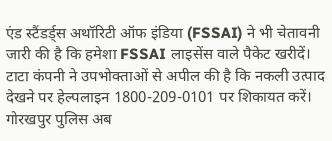एंड स्टैंडर्ड्स अथॉरिटी ऑफ इंडिया (FSSAI) ने भी चेतावनी जारी की है कि हमेशा FSSAI लाइसेंस वाले पैकेट खरीदें।
टाटा कंपनी ने उपभोक्ताओं से अपील की है कि नकली उत्पाद देखने पर हेल्पलाइन 1800-209-0101 पर शिकायत करें। गोरखपुर पुलिस अब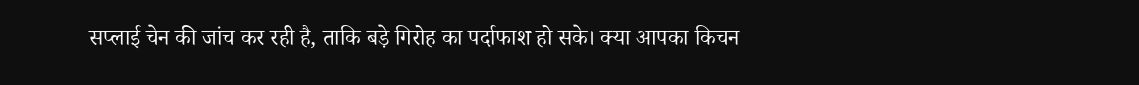सप्लाई चेन की जांच कर रही है, ताकि बड़े गिरोह का पर्दाफाश हो सके। क्या आपका किचन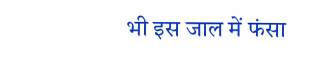भी इस जाल में फंसा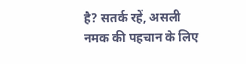है? सतर्क रहें, असली नमक की पहचान के लिए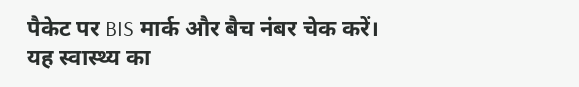पैकेट पर BIS मार्क और बैच नंबर चेक करें। यह स्वास्थ्य का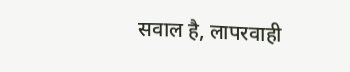सवाल है, लापरवाही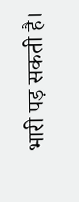भारी पड़ सकती है।